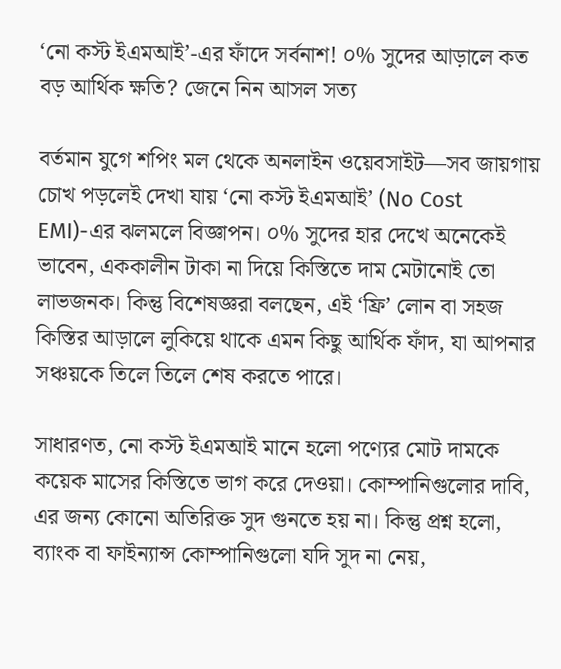‘নো কস্ট ইএমআই’-এর ফাঁদে সর্বনাশ! ০% সুদের আড়ালে কত বড় আর্থিক ক্ষতি? জেনে নিন আসল সত্য

বর্তমান যুগে শপিং মল থেকে অনলাইন ওয়েবসাইট—সব জায়গায় চোখ পড়লেই দেখা যায় ‘নো কস্ট ইএমআই’ (No Cost EMI)-এর ঝলমলে বিজ্ঞাপন। ০% সুদের হার দেখে অনেকেই ভাবেন, এককালীন টাকা না দিয়ে কিস্তিতে দাম মেটানোই তো লাভজনক। কিন্তু বিশেষজ্ঞরা বলছেন, এই ‘ফ্রি’ লোন বা সহজ কিস্তির আড়ালে লুকিয়ে থাকে এমন কিছু আর্থিক ফাঁদ, যা আপনার সঞ্চয়কে তিলে তিলে শেষ করতে পারে।

সাধারণত, নো কস্ট ইএমআই মানে হলো পণ্যের মোট দামকে কয়েক মাসের কিস্তিতে ভাগ করে দেওয়া। কোম্পানিগুলোর দাবি, এর জন্য কোনো অতিরিক্ত সুদ গুনতে হয় না। কিন্তু প্রশ্ন হলো, ব্যাংক বা ফাইন্যান্স কোম্পানিগুলো যদি সুদ না নেয়,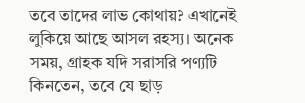তবে তাদের লাভ কোথায়? এখানেই লুকিয়ে আছে আসল রহস্য। অনেক সময়, গ্রাহক যদি সরাসরি পণ্যটি কিনতেন, তবে যে ছাড়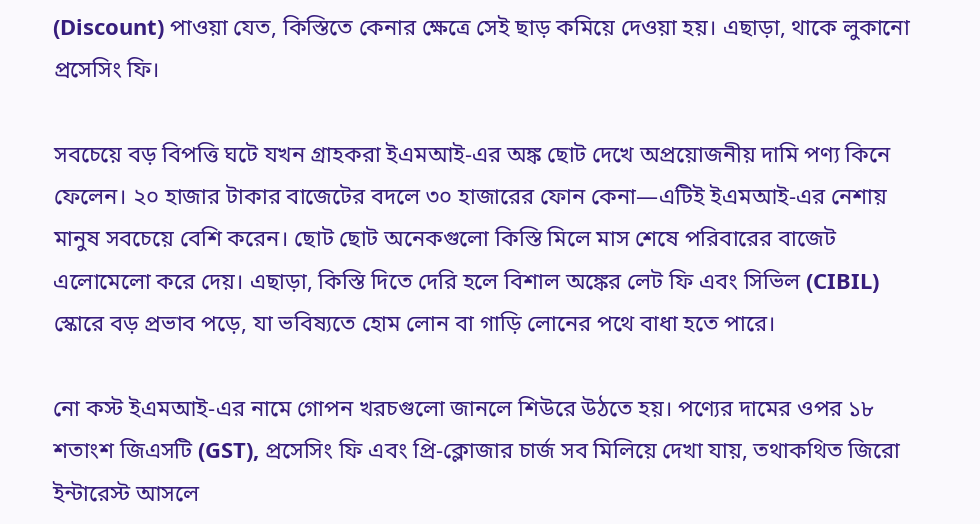(Discount) পাওয়া যেত, কিস্তিতে কেনার ক্ষেত্রে সেই ছাড় কমিয়ে দেওয়া হয়। এছাড়া, থাকে লুকানো প্রসেসিং ফি।

সবচেয়ে বড় বিপত্তি ঘটে যখন গ্রাহকরা ইএমআই-এর অঙ্ক ছোট দেখে অপ্রয়োজনীয় দামি পণ্য কিনে ফেলেন। ২০ হাজার টাকার বাজেটের বদলে ৩০ হাজারের ফোন কেনা—এটিই ইএমআই-এর নেশায় মানুষ সবচেয়ে বেশি করেন। ছোট ছোট অনেকগুলো কিস্তি মিলে মাস শেষে পরিবারের বাজেট এলোমেলো করে দেয়। এছাড়া, কিস্তি দিতে দেরি হলে বিশাল অঙ্কের লেট ফি এবং সিভিল (CIBIL) স্কোরে বড় প্রভাব পড়ে, যা ভবিষ্যতে হোম লোন বা গাড়ি লোনের পথে বাধা হতে পারে।

নো কস্ট ইএমআই-এর নামে গোপন খরচগুলো জানলে শিউরে উঠতে হয়। পণ্যের দামের ওপর ১৮ শতাংশ জিএসটি (GST), প্রসেসিং ফি এবং প্রি-ক্লোজার চার্জ সব মিলিয়ে দেখা যায়, তথাকথিত জিরো ইন্টারেস্ট আসলে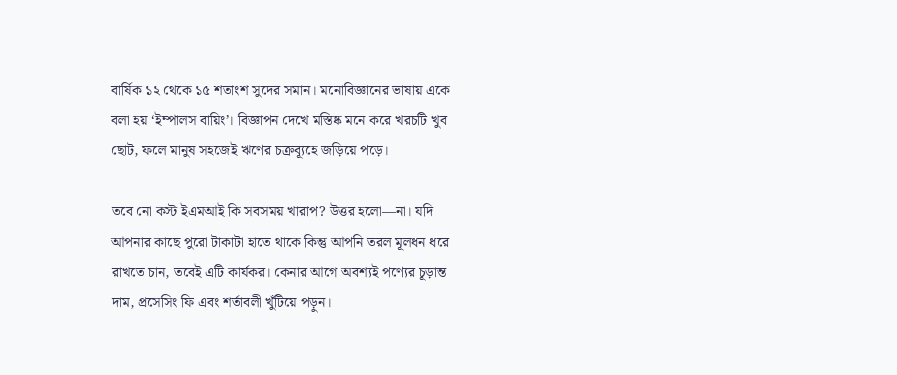বার্ষিক ১২ থেকে ১৫ শতাংশ সুদের সমান। মনোবিজ্ঞানের ভাষায় একে বলা হয় ‘ইম্পালস বায়িং’। বিজ্ঞাপন দেখে মস্তিষ্ক মনে করে খরচটি খুব ছোট, ফলে মানুষ সহজেই ঋণের চক্রব্যূহে জড়িয়ে পড়ে।

তবে নো কস্ট ইএমআই কি সবসময় খারাপ? উত্তর হলো—না। যদি আপনার কাছে পুরো টাকাটা হাতে থাকে কিন্তু আপনি তরল মূলধন ধরে রাখতে চান, তবেই এটি কার্যকর। কেনার আগে অবশ্যই পণ্যের চূড়ান্ত দাম, প্রসেসিং ফি এবং শর্তাবলী খুঁটিয়ে পড়ুন।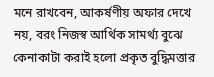মনে রাখবেন, আকর্ষণীয় অফার দেখে নয়, বরং নিজস্ব আর্থিক সামর্থ্য বুঝে কেনাকাটা করাই হলো প্রকৃত বুদ্ধিমত্তার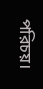পরিচয়।